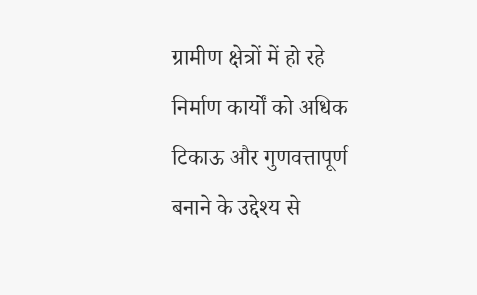ग्रामीण क्षेत्रों में हो रहे निर्माण कार्यों को अधिक टिकाऊ और गुणवत्तापूर्ण बनाने के उद्देश्य से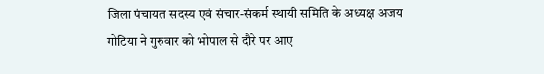जिला पंचायत सदस्य एवं संचार-संकर्म स्थायी समिति के अध्यक्ष अजय गोटिया ने गुरुवार को भोपाल से दौरे पर आए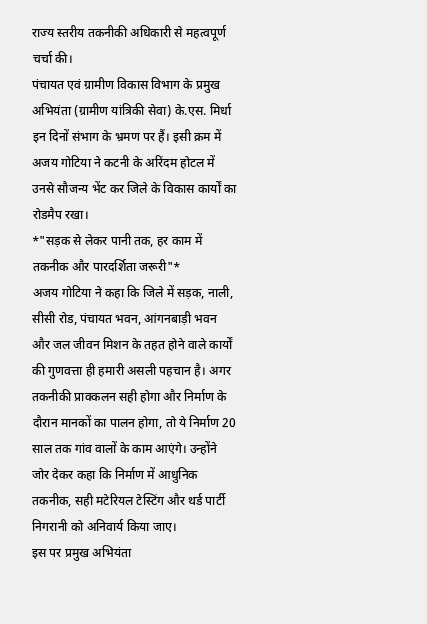राज्य स्तरीय तकनीकी अधिकारी से महत्वपूर्ण चर्चा की।
पंचायत एवं ग्रामीण विकास विभाग के प्रमुख अभियंता (ग्रामीण यांत्रिकी सेवा) के.एस. मिर्धा इन दिनों संभाग के भ्रमण पर हैं। इसी क्रम में अजय गोटिया ने कटनी के अरिंदम होटल में उनसे सौजन्य भेंट कर जिले के विकास कार्यों का रोडमैप रखा।
*"सड़क से लेकर पानी तक, हर काम में तकनीक और पारदर्शिता जरूरी"*
अजय गोटिया ने कहा कि जिले में सड़क, नाली, सीसी रोड, पंचायत भवन, आंगनबाड़ी भवन और जल जीवन मिशन के तहत होने वाले कार्यों की गुणवत्ता ही हमारी असली पहचान है। अगर तकनीकी प्राक्कलन सही होगा और निर्माण के दौरान मानकों का पालन होगा, तो ये निर्माण 20 साल तक गांव वालों के काम आएंगे। उन्होंने जोर देकर कहा कि निर्माण में आधुनिक तकनीक, सही मटेरियल टेस्टिंग और थर्ड पार्टी निगरानी को अनिवार्य किया जाए।
इस पर प्रमुख अभियंता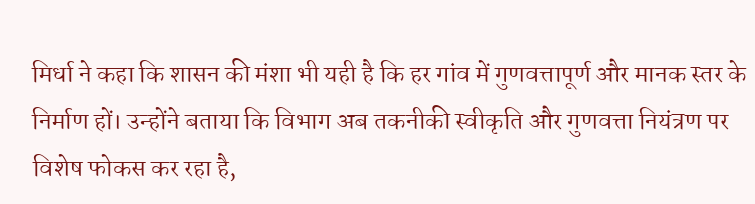मिर्धा ने कहा कि शासन की मंशा भी यही है कि हर गांव में गुणवत्तापूर्ण और मानक स्तर के निर्माण हों। उन्होंने बताया कि विभाग अब तकनीकी स्वीकृति और गुणवत्ता नियंत्रण पर विशेष फोकस कर रहा है,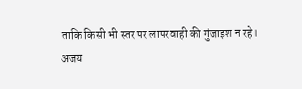ताकि किसी भी स्तर पर लापरवाही की गुंजाइश न रहे।
अजय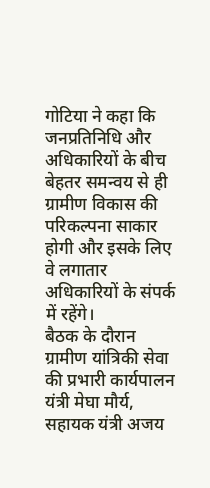गोटिया ने कहा कि जनप्रतिनिधि और अधिकारियों के बीच बेहतर समन्वय से ही ग्रामीण विकास की परिकल्पना साकार होगी और इसके लिए वे लगातार अधिकारियों के संपर्क में रहेंगे।
बैठक के दौरान ग्रामीण यांत्रिकी सेवा की प्रभारी कार्यपालन यंत्री मेघा मौर्य, सहायक यंत्री अजय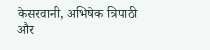केसरवानी, अभिषेक त्रिपाठी और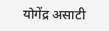योगेंद्र असाटी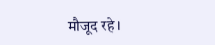मौजूद रहे।